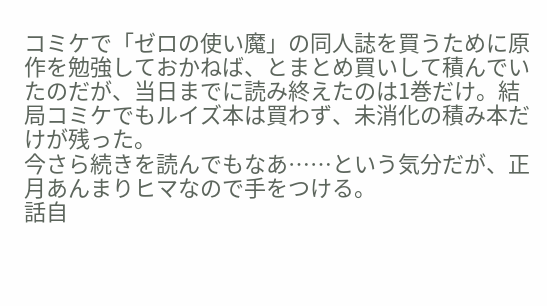コミケで「ゼロの使い魔」の同人誌を買うために原作を勉強しておかねば、とまとめ買いして積んでいたのだが、当日までに読み終えたのは1巻だけ。結局コミケでもルイズ本は買わず、未消化の積み本だけが残った。
今さら続きを読んでもなあ……という気分だが、正月あんまりヒマなので手をつける。
話自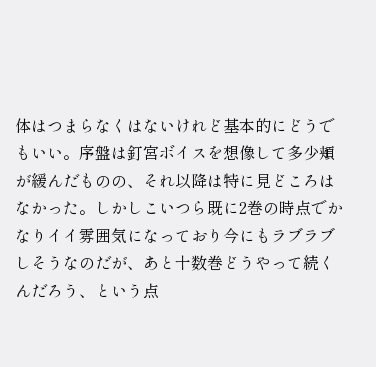体はつまらなくはないけれど基本的にどうでもいい。序盤は釘宮ボイスを想像して多少頬が緩んだものの、それ以降は特に見どころはなかった。しかしこいつら既に2巻の時点でかなりイイ雰囲気になっており今にもラブラブしそうなのだが、あと十数巻どうやって続くんだろう、という点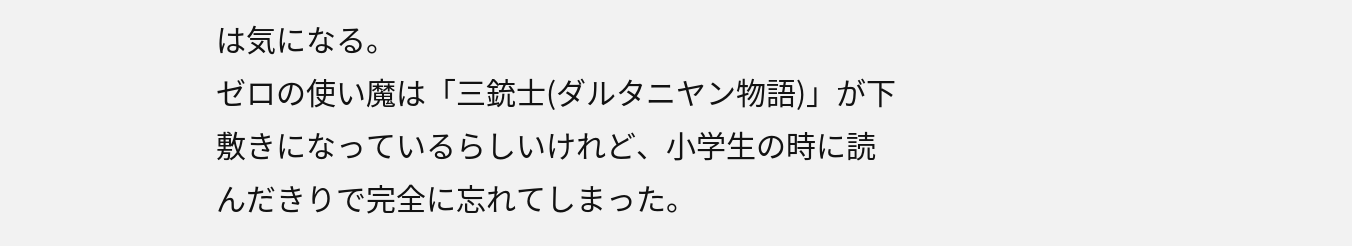は気になる。
ゼロの使い魔は「三銃士(ダルタニヤン物語)」が下敷きになっているらしいけれど、小学生の時に読んだきりで完全に忘れてしまった。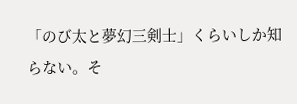「のび太と夢幻三剣士」くらいしか知らない。そ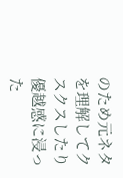のため元ネタを理解してクスクスしたり優越感に浸った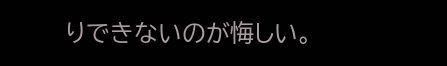りできないのが悔しい。